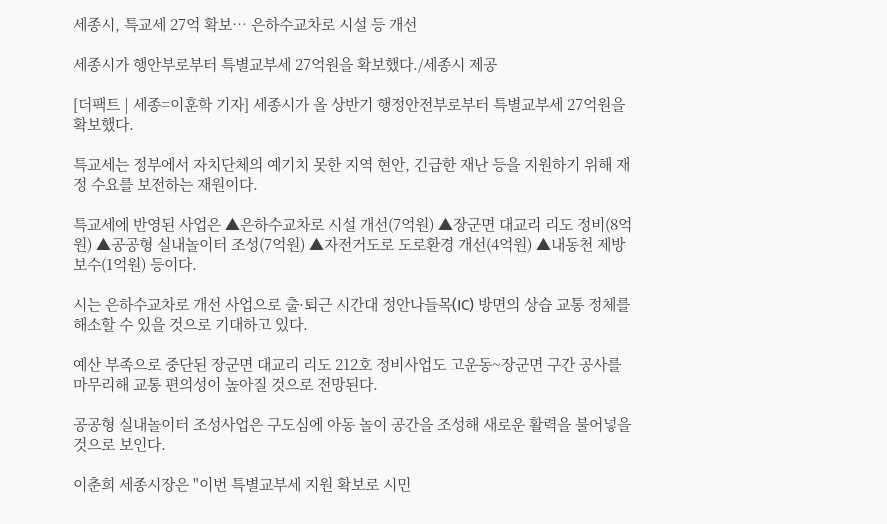세종시, 특교세 27억 확보… 은하수교차로 시설 등 개선

세종시가 행안부로부터 특별교부세 27억원을 확보했다./세종시 제공

[더팩트 | 세종=이훈학 기자] 세종시가 올 상반기 행정안전부로부터 특별교부세 27억원을 확보했다.

특교세는 정부에서 자치단체의 예기치 못한 지역 현안, 긴급한 재난 등을 지원하기 위해 재정 수요를 보전하는 재원이다.

특교세에 반영된 사업은 ▲은하수교차로 시설 개선(7억원) ▲장군면 대교리 리도 정비(8억원) ▲공공형 실내놀이터 조성(7억원) ▲자전거도로 도로환경 개선(4억원) ▲내동천 제방 보수(1억원) 등이다.

시는 은하수교차로 개선 사업으로 출·퇴근 시간대 정안나들목(IC) 방면의 상습 교통 정체를 해소할 수 있을 것으로 기대하고 있다.

예산 부족으로 중단된 장군면 대교리 리도 212호 정비사업도 고운동~장군면 구간 공사를 마무리해 교통 편의성이 높아질 것으로 전망된다.

공공형 실내놀이터 조성사업은 구도심에 아동 놀이 공간을 조성해 새로운 활력을 불어넣을 것으로 보인다.

이춘희 세종시장은 "이번 특별교부세 지원 확보로 시민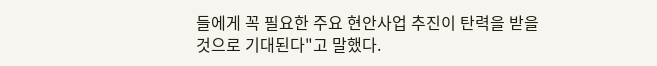들에게 꼭 필요한 주요 현안사업 추진이 탄력을 받을 것으로 기대된다"고 말했다.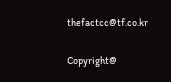thefactcc@tf.co.kr

Copyright@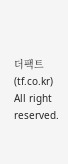더팩트(tf.co.kr) All right reserved.